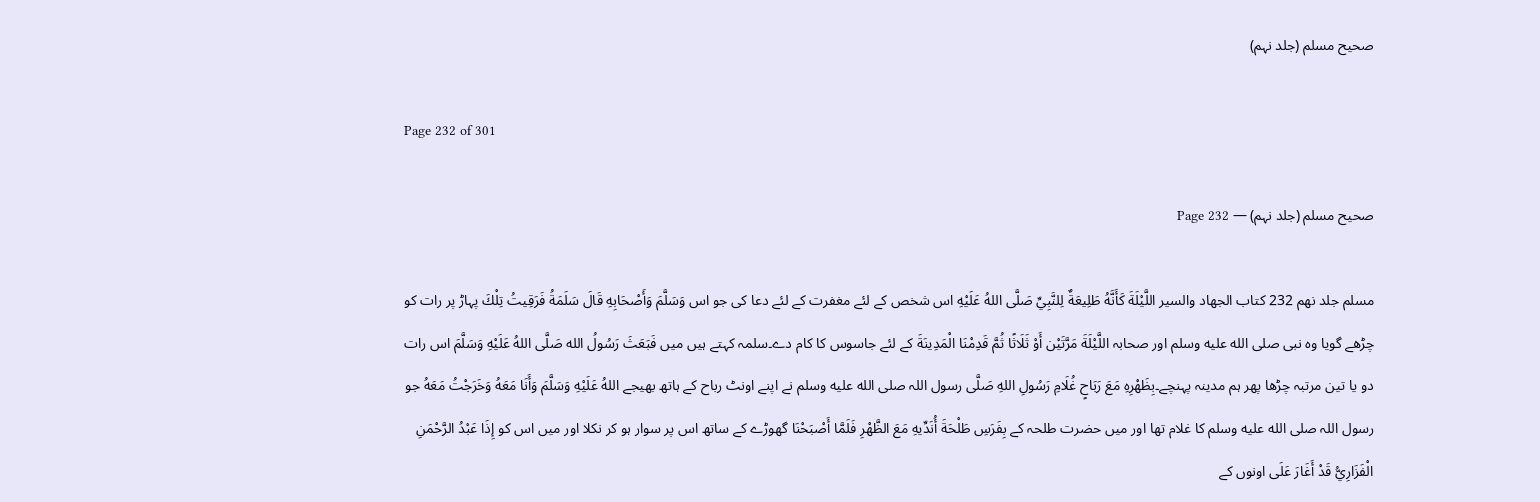صحیح مسلم (جلد نہم)

Page 232 of 301

صحیح مسلم (جلد نہم) — Page 232

مسلم جلد نهم 232 كتاب الجهاد والسير اللَّيْلَةَ كَأَنَّهُ طَلِيعَةٌ لِلنَّبِيِّ صَلَّى اللهُ عَلَيْهِ اس شخص کے لئے مغفرت کے لئے دعا کی جو اس وَسَلَّمَ وَأَصْحَابِهِ قَالَ سَلَمَةُ فَرَقِيتُ تِلْكَ پہاڑ پر رات کو چڑھے گویا وہ نبی صلى الله عليه وسلم اور صحابہ اللَّيْلَةَ مَرَّتَيْن أَوْ ثَلَاثًا ثُمَّ قَدِمْنَا الْمَدِينَةَ کے لئے جاسوس کا کام دے۔سلمہ کہتے ہیں میں فَبَعَثَ رَسُولُ الله صَلَّى اللهُ عَلَيْهِ وَسَلَّمَ اس رات دو یا تین مرتبہ چڑھا پھر ہم مدینہ پہنچے۔بِظَهْرِهِ مَعَ رَبَاحٍ غُلَامِ رَسُولِ اللهِ صَلَّى رسول اللہ صلى الله عليه وسلم نے اپنے اونٹ رباح کے ہاتھ بھیجے اللهُ عَلَيْهِ وَسَلَّمَ وَأَنَا مَعَهُ وَخَرَجْتُ مَعَهُ جو رسول اللہ صلى الله عليه وسلم کا غلام تھا اور میں حضرت طلحہ کے بِفَرَسِ طَلْحَةَ أُنَدِّيهِ مَعَ الظَّهْرِ فَلَمَّا أَصْبَحْنَا گھوڑے کے ساتھ اس پر سوار ہو کر نکلا اور میں اس کو إِذَا عَبْدُ الرَّحْمَنِ الْفَزَارِيُّ قَدْ أَغَارَ عَلَى اونوں کے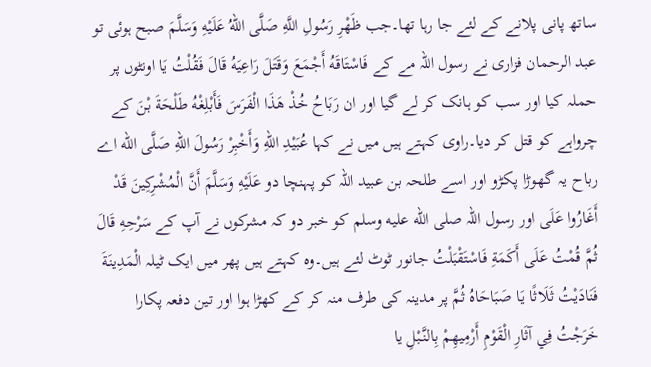ساتھ پانی پلانے کے لئے جا رہا تھا۔جب ظَهْرِ رَسُولِ اللَّهِ صَلَّى اللهُ عَلَيْهِ وَسَلَّمَ صبح ہوئی تو عبد الرحمان فزاری نے رسول اللہ مے کے فَاسْتَاقَهُ أَجْمَعَ وَقَتَلَ رَاعِيَهُ قَالَ فَقُلْتُ يَا اونٹوں پر حملہ کیا اور سب کو ہانک کر لے گیا اور ان رَبَاحُ خُذْ هَذَا الْفَرَسَ فَأَبْلِغْهُ طَلْحَةَ بْنَ کے چرواہے کو قتل کر دیا۔راوی کہتے ہیں میں نے کہا عُبَيْدِ اللهِ وَأَخْبِرْ رَسُولَ اللهِ صَلَّى الله اے رباح یہ گھوڑا پکڑو اور اسے طلحہ بن عبید اللہ کو پہنچا دو عَلَيْهِ وَسَلَّمَ أَنَّ الْمُشْرِكِينَ قَدْ أَغَارُوا عَلَى اور رسول اللہ صلى الله عليه وسلم کو خبر دو کہ مشرکوں نے آپ کے سَرْحِهِ قَالَ ثُمَّ قُمْتُ عَلَى أَكَمَةِ فَاسْتَقْبَلْتُ جانور ٹوٹ لئے ہیں۔وہ کہتے ہیں پھر میں ایک ٹیلہ الْمَدِينَةَ فَنَادَيْتُ ثَلَاثًا يَا صَبَاحَاهُ ثُمَّ پر مدینہ کی طرف منہ کر کے کھڑا ہوا اور تین دفعہ پکارا خَرَجْتُ فِي آثَارِ الْقَوْمِ أَرْمِيهِمْ بِالنَّبْلِ یا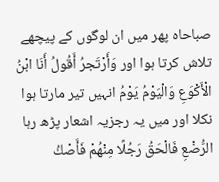صباحاه پھر میں ان لوگوں کے پیچھے تلاش کرتا ہوا اور وَأَرْتَجرُ أَقُولُ أَنَا ابْنُ الْأَكْوَعِ وَالْيَوْمُ يَوْمُ انہیں تیر مارتا ہوا نکلا اور میں یہ رجزیہ اشعار پڑھ رہا الرُّضْعِ فَالْحَقُ رَجُلًا مِنْهُمْ فَأَصْكُ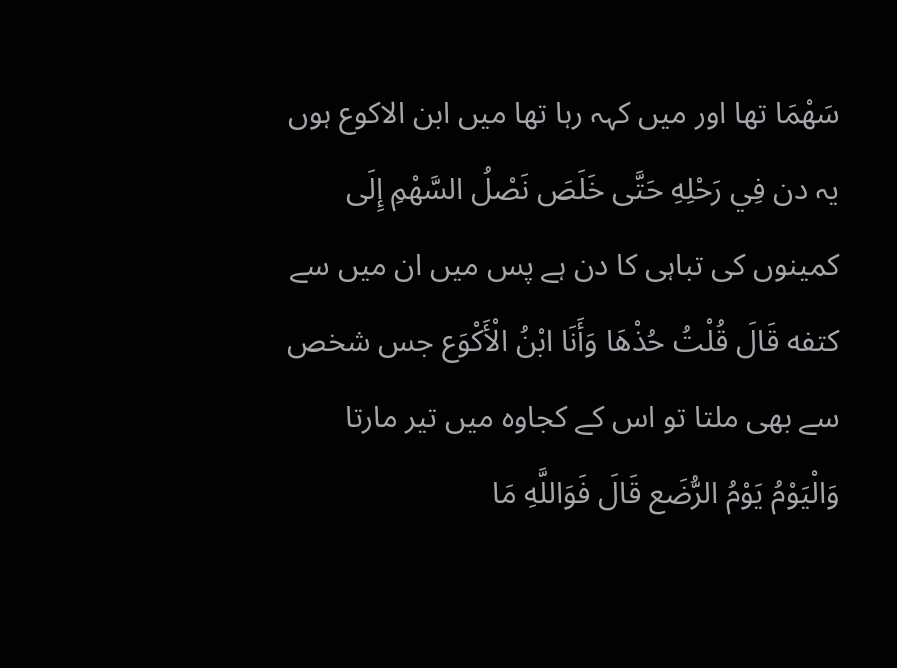سَهْمَا تھا اور میں کہہ رہا تھا میں ابن الاکوع ہوں یہ دن فِي رَحْلِهِ حَتَّى خَلَصَ نَصْلُ السَّهْمِ إِلَى کمینوں کی تباہی کا دن ہے پس میں ان میں سے كتفه قَالَ قُلْتُ حُذْهَا وَأَنَا ابْنُ الْأَكْوَع جس شخص سے بھی ملتا تو اس کے کجاوہ میں تیر مارتا وَالْيَوْمُ يَوْمُ الرُّضَع قَالَ فَوَاللَّهِ مَا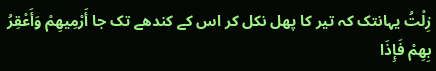زِلْتُ یہانتک کہ تیر کا پھل نکل کر اس کے کندھے تک جا أَرْمِيهِمْ وَأَعْقِرُ بِهِمْ فَإِذَا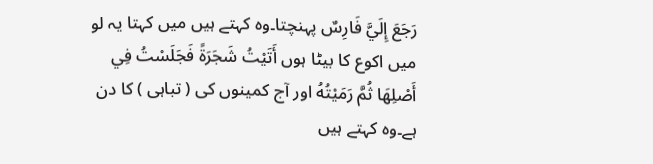رَجَعَ إِلَيَّ فَارِسٌ پہنچتا۔وہ کہتے ہیں میں کہتا یہ لو میں اکوع کا بیٹا ہوں أَتَيْتُ شَجَرَةً فَجَلَسْتُ فِي أَصْلِهَا ثُمَّ رَمَيْتُهُ اور آج کمینوں کی ( تباہی ) کا دن ہے۔وہ کہتے ہیں